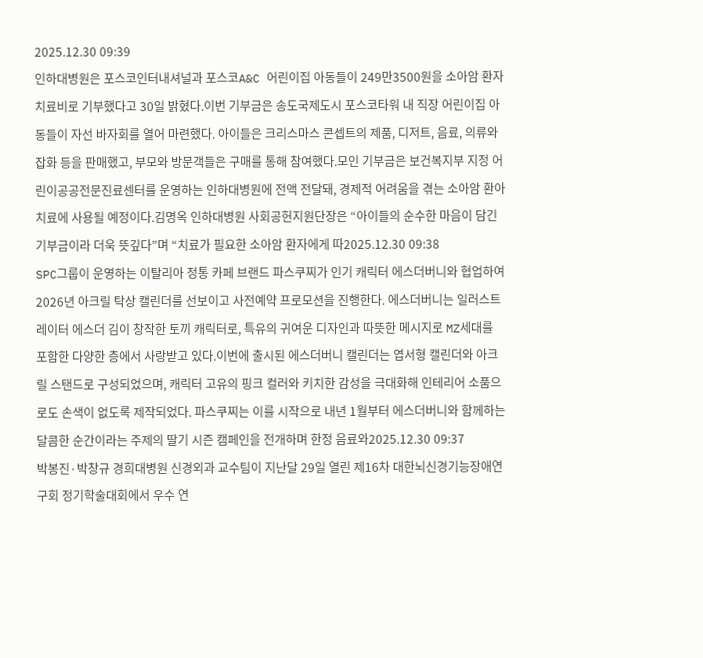2025.12.30 09:39
인하대병원은 포스코인터내셔널과 포스코A&C 어린이집 아동들이 249만3500원을 소아암 환자 치료비로 기부했다고 30일 밝혔다.이번 기부금은 송도국제도시 포스코타워 내 직장 어린이집 아동들이 자선 바자회를 열어 마련했다. 아이들은 크리스마스 콘셉트의 제품, 디저트, 음료, 의류와 잡화 등을 판매했고, 부모와 방문객들은 구매를 통해 참여했다.모인 기부금은 보건복지부 지정 어린이공공전문진료센터를 운영하는 인하대병원에 전액 전달돼, 경제적 어려움을 겪는 소아암 환아 치료에 사용될 예정이다.김명옥 인하대병원 사회공헌지원단장은 “아이들의 순수한 마음이 담긴 기부금이라 더욱 뜻깊다”며 “치료가 필요한 소아암 환자에게 따2025.12.30 09:38
SPC그룹이 운영하는 이탈리아 정통 카페 브랜드 파스쿠찌가 인기 캐릭터 에스더버니와 협업하여 2026년 아크릴 탁상 캘린더를 선보이고 사전예약 프로모션을 진행한다. 에스더버니는 일러스트레이터 에스더 김이 창작한 토끼 캐릭터로, 특유의 귀여운 디자인과 따뜻한 메시지로 MZ세대를 포함한 다양한 층에서 사랑받고 있다.이번에 출시된 에스더버니 캘린더는 엽서형 캘린더와 아크릴 스탠드로 구성되었으며, 캐릭터 고유의 핑크 컬러와 키치한 감성을 극대화해 인테리어 소품으로도 손색이 없도록 제작되었다. 파스쿠찌는 이를 시작으로 내년 1월부터 에스더버니와 함께하는 달콤한 순간이라는 주제의 딸기 시즌 캠페인을 전개하며 한정 음료와2025.12.30 09:37
박봉진·박창규 경희대병원 신경외과 교수팀이 지난달 29일 열린 제16차 대한뇌신경기능장애연구회 정기학술대회에서 우수 연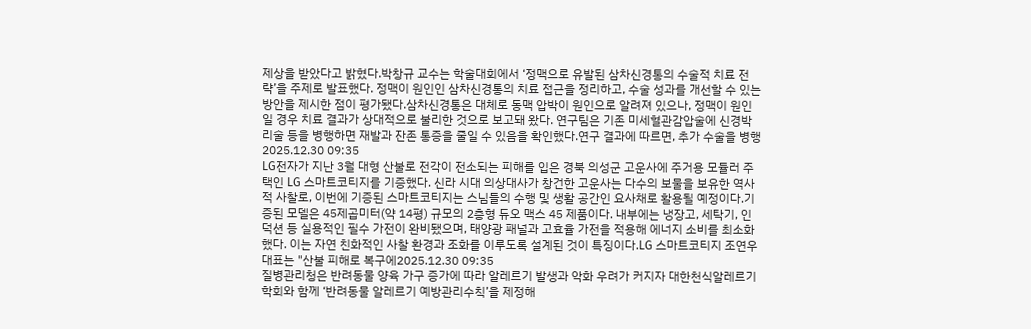제상을 받았다고 밝혔다.박창규 교수는 학술대회에서 ‘정맥으로 유발된 삼차신경통의 수술적 치료 전략’을 주제로 발표했다. 정맥이 원인인 삼차신경통의 치료 접근을 정리하고, 수술 성과를 개선할 수 있는 방안을 제시한 점이 평가됐다.삼차신경통은 대체로 동맥 압박이 원인으로 알려져 있으나, 정맥이 원인일 경우 치료 결과가 상대적으로 불리한 것으로 보고돼 왔다. 연구팀은 기존 미세혈관감압술에 신경박리술 등을 병행하면 재발과 잔존 통증을 줄일 수 있음을 확인했다.연구 결과에 따르면, 추가 수술을 병행2025.12.30 09:35
LG전자가 지난 3월 대형 산불로 전각이 전소되는 피해를 입은 경북 의성군 고운사에 주거용 모듈러 주택인 LG 스마트코티지를 기증했다. 신라 시대 의상대사가 창건한 고운사는 다수의 보물을 보유한 역사적 사찰로, 이번에 기증된 스마트코티지는 스님들의 수행 및 생활 공간인 요사채로 활용될 예정이다.기증된 모델은 45제곱미터(약 14평) 규모의 2층형 듀오 맥스 45 제품이다. 내부에는 냉장고, 세탁기, 인덕션 등 실용적인 필수 가전이 완비됐으며, 태양광 패널과 고효율 가전을 적용해 에너지 소비를 최소화했다. 이는 자연 친화적인 사찰 환경과 조화를 이루도록 설계된 것이 특징이다.LG 스마트코티지 조연우 대표는 "산불 피해로 복구에2025.12.30 09:35
질병관리청은 반려동물 양육 가구 증가에 따라 알레르기 발생과 악화 우려가 커지자 대한천식알레르기학회와 함께 ‘반려동물 알레르기 예방관리수칙’을 제정해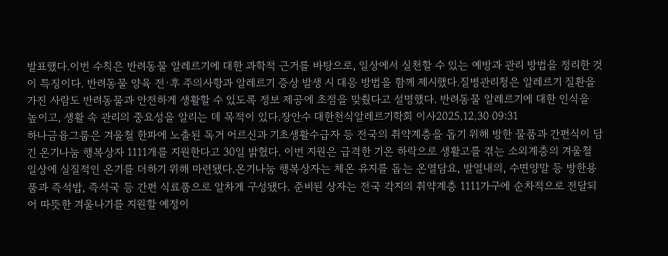발표했다.이번 수칙은 반려동물 알레르기에 대한 과학적 근거를 바탕으로, 일상에서 실천할 수 있는 예방과 관리 방법을 정리한 것이 특징이다. 반려동물 양육 전·후 주의사항과 알레르기 증상 발생 시 대응 방법을 함께 제시했다.질병관리청은 알레르기 질환을 가진 사람도 반려동물과 안전하게 생활할 수 있도록 정보 제공에 초점을 맞췄다고 설명했다. 반려동물 알레르기에 대한 인식을 높이고, 생활 속 관리의 중요성을 알리는 데 목적이 있다.장안수 대한천식알레르기학회 이사2025.12.30 09:31
하나금융그룹은 겨울철 한파에 노출된 독거 어르신과 기초생활수급자 등 전국의 취약계층을 돕기 위해 방한 물품과 간편식이 담긴 온기나눔 행복상자 1111개를 지원한다고 30일 밝혔다. 이번 지원은 급격한 기온 하락으로 생활고를 겪는 소외계층의 겨울철 일상에 실질적인 온기를 더하기 위해 마련됐다.온기나눔 행복상자는 체온 유지를 돕는 온열담요, 발열내의, 수면양말 등 방한용품과 즉석밥, 즉석국 등 간편 식료품으로 알차게 구성됐다. 준비된 상자는 전국 각지의 취약계층 1111가구에 순차적으로 전달되어 따뜻한 겨울나기를 지원할 예정이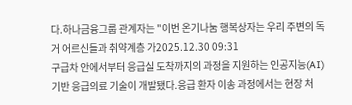다.하나금융그룹 관계자는 "이번 온기나눔 행복상자는 우리 주변의 독거 어르신들과 취약계층 가2025.12.30 09:31
구급차 안에서부터 응급실 도착까지의 과정을 지원하는 인공지능(AI) 기반 응급의료 기술이 개발됐다.응급 환자 이송 과정에서는 현장 처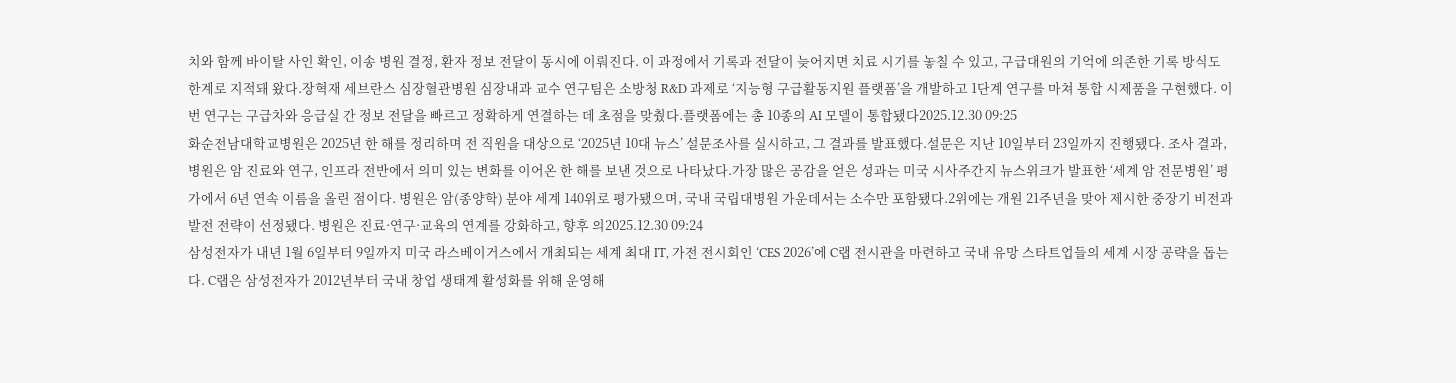치와 함께 바이탈 사인 확인, 이송 병원 결정, 환자 정보 전달이 동시에 이뤄진다. 이 과정에서 기록과 전달이 늦어지면 치료 시기를 놓칠 수 있고, 구급대원의 기억에 의존한 기록 방식도 한계로 지적돼 왔다.장혁재 세브란스 심장혈관병원 심장내과 교수 연구팀은 소방청 R&D 과제로 ‘지능형 구급활동지원 플랫폼’을 개발하고 1단계 연구를 마쳐 통합 시제품을 구현했다. 이번 연구는 구급차와 응급실 간 정보 전달을 빠르고 정확하게 연결하는 데 초점을 맞췄다.플랫폼에는 총 10종의 AI 모델이 통합됐다2025.12.30 09:25
화순전남대학교병원은 2025년 한 해를 정리하며 전 직원을 대상으로 ‘2025년 10대 뉴스’ 설문조사를 실시하고, 그 결과를 발표했다.설문은 지난 10일부터 23일까지 진행됐다. 조사 결과, 병원은 암 진료와 연구, 인프라 전반에서 의미 있는 변화를 이어온 한 해를 보낸 것으로 나타났다.가장 많은 공감을 얻은 성과는 미국 시사주간지 뉴스위크가 발표한 ‘세계 암 전문병원’ 평가에서 6년 연속 이름을 올린 점이다. 병원은 암(종양학) 분야 세계 140위로 평가됐으며, 국내 국립대병원 가운데서는 소수만 포함됐다.2위에는 개원 21주년을 맞아 제시한 중장기 비전과 발전 전략이 선정됐다. 병원은 진료·연구·교육의 연계를 강화하고, 향후 의2025.12.30 09:24
삼성전자가 내년 1월 6일부터 9일까지 미국 라스베이거스에서 개최되는 세계 최대 IT, 가전 전시회인 ‘CES 2026’에 C랩 전시관을 마련하고 국내 유망 스타트업들의 세계 시장 공략을 돕는다. C랩은 삼성전자가 2012년부터 국내 창업 생태계 활성화를 위해 운영해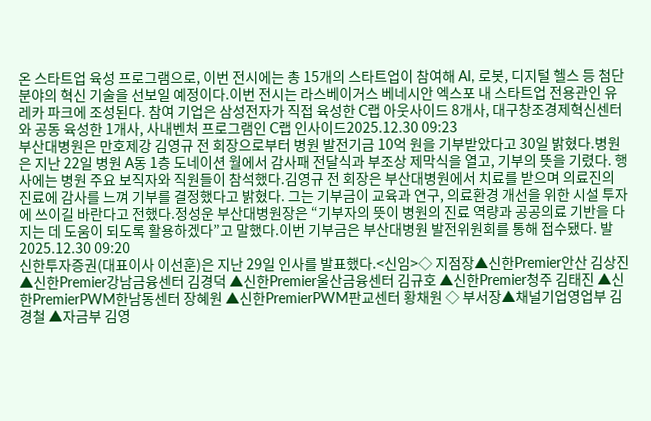온 스타트업 육성 프로그램으로, 이번 전시에는 총 15개의 스타트업이 참여해 AI, 로봇, 디지털 헬스 등 첨단 분야의 혁신 기술을 선보일 예정이다.이번 전시는 라스베이거스 베네시안 엑스포 내 스타트업 전용관인 유레카 파크에 조성된다. 참여 기업은 삼성전자가 직접 육성한 C랩 아웃사이드 8개사, 대구창조경제혁신센터와 공동 육성한 1개사, 사내벤처 프로그램인 C랩 인사이드2025.12.30 09:23
부산대병원은 만호제강 김영규 전 회장으로부터 병원 발전기금 10억 원을 기부받았다고 30일 밝혔다.병원은 지난 22일 병원 A동 1층 도네이션 월에서 감사패 전달식과 부조상 제막식을 열고, 기부의 뜻을 기렸다. 행사에는 병원 주요 보직자와 직원들이 참석했다.김영규 전 회장은 부산대병원에서 치료를 받으며 의료진의 진료에 감사를 느껴 기부를 결정했다고 밝혔다. 그는 기부금이 교육과 연구, 의료환경 개선을 위한 시설 투자에 쓰이길 바란다고 전했다.정성운 부산대병원장은 “기부자의 뜻이 병원의 진료 역량과 공공의료 기반을 다지는 데 도움이 되도록 활용하겠다”고 말했다.이번 기부금은 부산대병원 발전위원회를 통해 접수됐다. 발2025.12.30 09:20
신한투자증권(대표이사 이선훈)은 지난 29일 인사를 발표했다.<신임>◇ 지점장▲신한Premier안산 김상진 ▲신한Premier강남금융센터 김경덕 ▲신한Premier울산금융센터 김규호 ▲신한Premier청주 김태진 ▲신한PremierPWM한남동센터 장혜원 ▲신한PremierPWM판교센터 황채원 ◇ 부서장▲채널기업영업부 김경철 ▲자금부 김영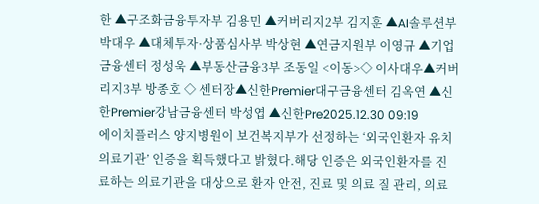한 ▲구조화금융투자부 김용민 ▲커버리지2부 김지훈 ▲AI솔루션부 박대우 ▲대체투자·상품심사부 박상현 ▲연금지원부 이영규 ▲기업금융센터 정성욱 ▲부동산금융3부 조동일 <이동>◇ 이사대우▲커버리지3부 방종호 ◇ 센터장▲신한Premier대구금융센터 김옥연 ▲신한Premier강남금융센터 박성엽 ▲신한Pre2025.12.30 09:19
에이치플러스 양지병원이 보건복지부가 선정하는 ‘외국인환자 유치의료기관’ 인증을 획득했다고 밝혔다.해당 인증은 외국인환자를 진료하는 의료기관을 대상으로 환자 안전, 진료 및 의료 질 관리, 의료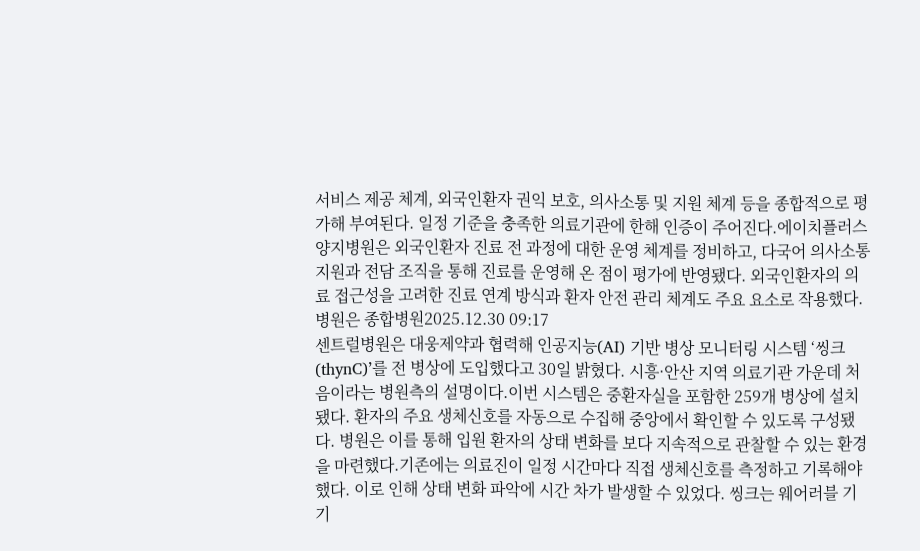서비스 제공 체계, 외국인환자 권익 보호, 의사소통 및 지원 체계 등을 종합적으로 평가해 부여된다. 일정 기준을 충족한 의료기관에 한해 인증이 주어진다.에이치플러스 양지병원은 외국인환자 진료 전 과정에 대한 운영 체계를 정비하고, 다국어 의사소통 지원과 전담 조직을 통해 진료를 운영해 온 점이 평가에 반영됐다. 외국인환자의 의료 접근성을 고려한 진료 연계 방식과 환자 안전 관리 체계도 주요 요소로 작용했다.병원은 종합병원2025.12.30 09:17
센트럴병원은 대웅제약과 협력해 인공지능(AI) 기반 병상 모니터링 시스템 ‘씽크(thynC)’를 전 병상에 도입했다고 30일 밝혔다. 시흥·안산 지역 의료기관 가운데 처음이라는 병원측의 설명이다.이번 시스템은 중환자실을 포함한 259개 병상에 설치됐다. 환자의 주요 생체신호를 자동으로 수집해 중앙에서 확인할 수 있도록 구성됐다. 병원은 이를 통해 입원 환자의 상태 변화를 보다 지속적으로 관찰할 수 있는 환경을 마련했다.기존에는 의료진이 일정 시간마다 직접 생체신호를 측정하고 기록해야 했다. 이로 인해 상태 변화 파악에 시간 차가 발생할 수 있었다. 씽크는 웨어러블 기기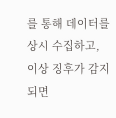를 통해 데이터를 상시 수집하고, 이상 징후가 감지되면